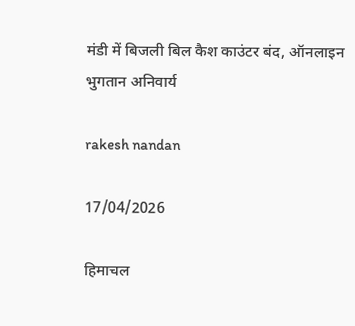मंडी में बिजली बिल कैश काउंटर बंद, ऑनलाइन भुगतान अनिवार्य

rakesh nandan

17/04/2026

हिमाचल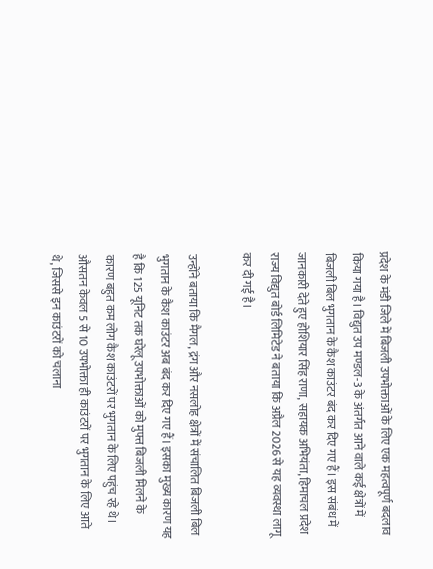प्रदेश के मंडी जिले में बिजली उपभोक्ताओं के लिए एक महत्वपूर्ण बदलाव किया गया है। विद्युत उप मण्डल-3 के अंतर्गत आने वाले कई क्षेत्रों में बिजली बिल भुगतान के कैश काउंटर बंद कर दिए गए हैं। इस संबंध में जानकारी देते हुए होशियार सिंह राणा, सहायक अभियंता, हिमाचल प्रदेश राज्य विद्युत बोर्ड लिमिटेड ने बताया कि अप्रैल 2026 से यह व्यवस्था लागू कर दी गई है।

उन्होंने बताया कि मैगल, द्रंग और नसलोह क्षेत्रों में संचालित बिजली बिल भुगतान के कैश काउंटर अब बंद कर दिए गए हैं। इसका मुख्य कारण यह है कि 125 यूनिट तक घरेलू उपभोक्ताओं को मुफ्त बिजली मिलने के कारण बहुत कम लोग कैश काउंटरों पर भुगतान के लिए पहुंच रहे थे। औसतन केवल 5 से 10 उपभोक्ता ही काउंटरों पर भुगतान के लिए आते थे, जिससे इन काउंटरों को चलाना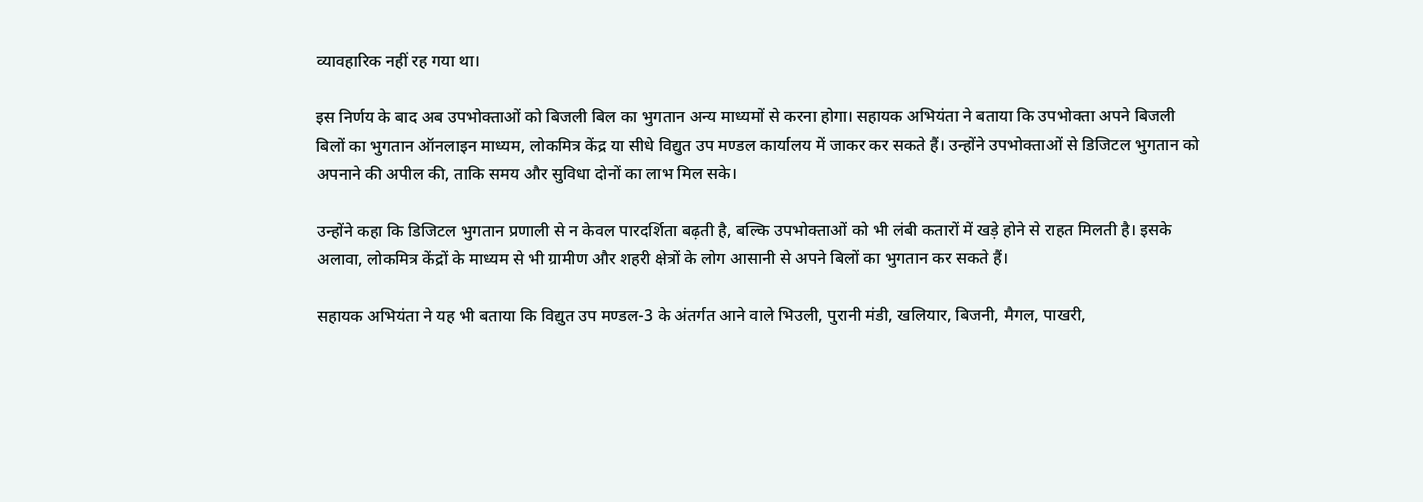व्यावहारिक नहीं रह गया था।

इस निर्णय के बाद अब उपभोक्ताओं को बिजली बिल का भुगतान अन्य माध्यमों से करना होगा। सहायक अभियंता ने बताया कि उपभोक्ता अपने बिजली बिलों का भुगतान ऑनलाइन माध्यम, लोकमित्र केंद्र या सीधे विद्युत उप मण्डल कार्यालय में जाकर कर सकते हैं। उन्होंने उपभोक्ताओं से डिजिटल भुगतान को अपनाने की अपील की, ताकि समय और सुविधा दोनों का लाभ मिल सके।

उन्होंने कहा कि डिजिटल भुगतान प्रणाली से न केवल पारदर्शिता बढ़ती है, बल्कि उपभोक्ताओं को भी लंबी कतारों में खड़े होने से राहत मिलती है। इसके अलावा, लोकमित्र केंद्रों के माध्यम से भी ग्रामीण और शहरी क्षेत्रों के लोग आसानी से अपने बिलों का भुगतान कर सकते हैं।

सहायक अभियंता ने यह भी बताया कि विद्युत उप मण्डल-3 के अंतर्गत आने वाले भिउली, पुरानी मंडी, खलियार, बिजनी, मैगल, पाखरी,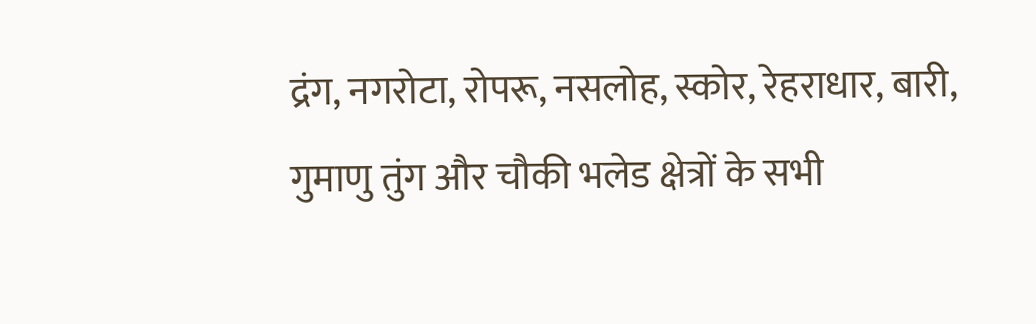द्रंग, नगरोटा, रोपरू, नसलोह, स्कोर, रेहराधार, बारी, गुमाणु तुंग और चौकी भलेड क्षेत्रों के सभी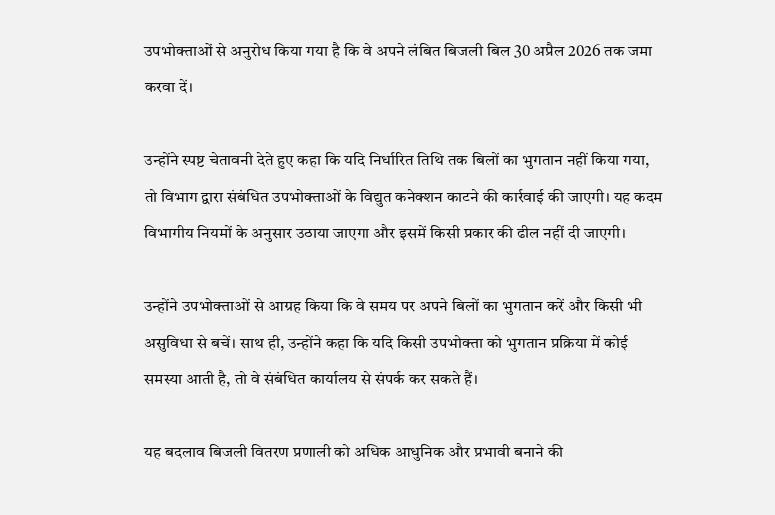उपभोक्ताओं से अनुरोध किया गया है कि वे अपने लंबित बिजली बिल 30 अप्रैल 2026 तक जमा करवा दें।

उन्होंने स्पष्ट चेतावनी देते हुए कहा कि यदि निर्धारित तिथि तक बिलों का भुगतान नहीं किया गया, तो विभाग द्वारा संबंधित उपभोक्ताओं के विद्युत कनेक्शन काटने की कार्रवाई की जाएगी। यह कदम विभागीय नियमों के अनुसार उठाया जाएगा और इसमें किसी प्रकार की ढील नहीं दी जाएगी।

उन्होंने उपभोक्ताओं से आग्रह किया कि वे समय पर अपने बिलों का भुगतान करें और किसी भी असुविधा से बचें। साथ ही, उन्होंने कहा कि यदि किसी उपभोक्ता को भुगतान प्रक्रिया में कोई समस्या आती है, तो वे संबंधित कार्यालय से संपर्क कर सकते हैं।

यह बदलाव बिजली वितरण प्रणाली को अधिक आधुनिक और प्रभावी बनाने की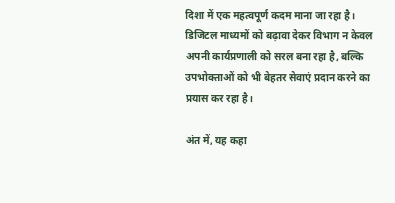दिशा में एक महत्वपूर्ण कदम माना जा रहा है। डिजिटल माध्यमों को बढ़ावा देकर विभाग न केवल अपनी कार्यप्रणाली को सरल बना रहा है, बल्कि उपभोक्ताओं को भी बेहतर सेवाएं प्रदान करने का प्रयास कर रहा है।

अंत में, यह कहा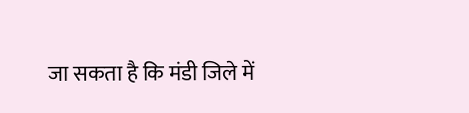जा सकता है कि मंडी जिले में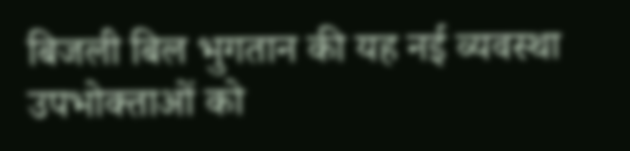बिजली बिल भुगतान की यह नई व्यवस्था उपभोक्ताओं को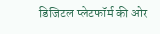डिजिटल प्लेटफॉर्म की ओर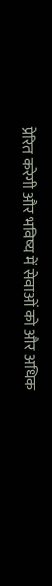प्रेरित करेगी और भविष्य में सेवाओं को और अधिक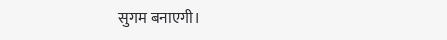सुगम बनाएगी।